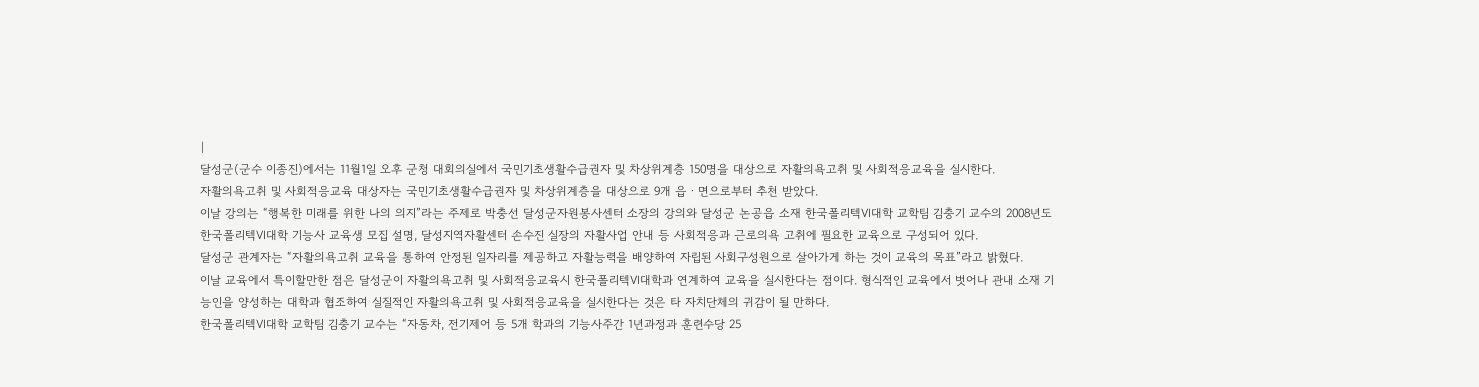|
달성군(군수 이종진)에서는 11월1일 오후 군청 대회의실에서 국민기초생활수급권자 및 차상위계층 150명을 대상으로 자활의욕고취 및 사회적응교육을 실시한다.
자활의욕고취 및 사회적응교육 대상자는 국민기초생활수급권자 및 차상위계층을 대상으로 9개 읍ㆍ면으로부터 추천 받았다.
이날 강의는 “행복한 미래를 위한 나의 의지”라는 주제로 박충선 달성군자원봉사센터 소장의 강의와 달성군 논공읍 소재 한국폴리텍Ⅵ대학 교학팀 김충기 교수의 2008년도 한국폴리텍Ⅵ대학 기능사 교육생 모집 설명, 달성지역자활센터 손수진 실장의 자활사업 안내 등 사회적응과 근로의욕 고취에 필요한 교육으로 구성되어 있다.
달성군 관계자는 “자활의욕고취 교육을 통하여 안정된 일자리를 제공하고 자활능력을 배양하여 자립된 사회구성원으로 살아가게 하는 것이 교육의 목표”라고 밝혔다.
이날 교육에서 특이할만한 점은 달성군이 자활의욕고취 및 사회적응교육시 한국폴리텍Ⅵ대학과 연계하여 교육을 실시한다는 점이다. 형식적인 교육에서 벗어나 관내 소재 기능인을 양성하는 대학과 협조하여 실질적인 자활의욕고취 및 사회적응교육을 실시한다는 것은 타 자치단체의 귀감이 될 만하다.
한국폴리텍Ⅵ대학 교학팀 김충기 교수는 “자동차, 전기제어 등 5개 학과의 기능사주간 1년과정과 훈련수당 25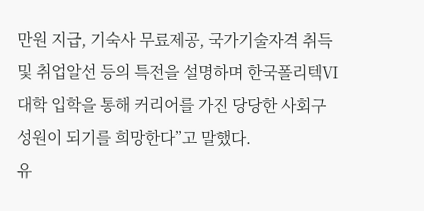만원 지급, 기숙사 무료제공, 국가기술자격 취득 및 취업알선 등의 특전을 설명하며 한국폴리텍Ⅵ대학 입학을 통해 커리어를 가진 당당한 사회구성원이 되기를 희망한다”고 말했다.
유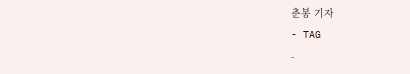춘봉 기자
- TAG
-